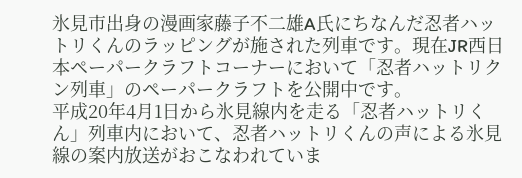氷見市出身の漫画家藤子不二雄A氏にちなんだ忍者ハットリくんのラッピングが施された列車です。現在JR西日本ペーパークラフトコーナーにおいて「忍者ハットリクン列車」のペーパークラフトを公開中です。
平成20年4月1日から氷見線内を走る「忍者ハットリくん」列車内において、忍者ハットリくんの声による氷見線の案内放送がおこなわれていま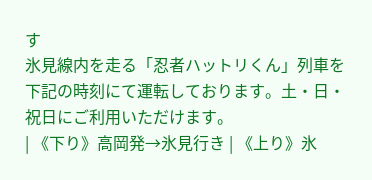す
氷見線内を走る「忍者ハットリくん」列車を下記の時刻にて運転しております。土・日・祝日にご利用いただけます。
| 《下り》高岡発→氷見行き | 《上り》氷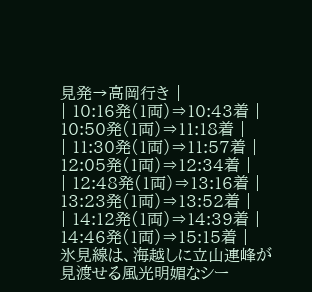見発→高岡行き |
| 10:16発(1両)⇒10:43着 | 10:50発(1両)⇒11:18着 |
| 11:30発(1両)⇒11:57着 | 12:05発(1両)⇒12:34着 |
| 12:48発(1両)⇒13:16着 | 13:23発(1両)⇒13:52着 |
| 14:12発(1両)⇒14:39着 | 14:46発(1両)⇒15:15着 |
氷見線は、海越しに立山連峰が見渡せる風光明媚なシー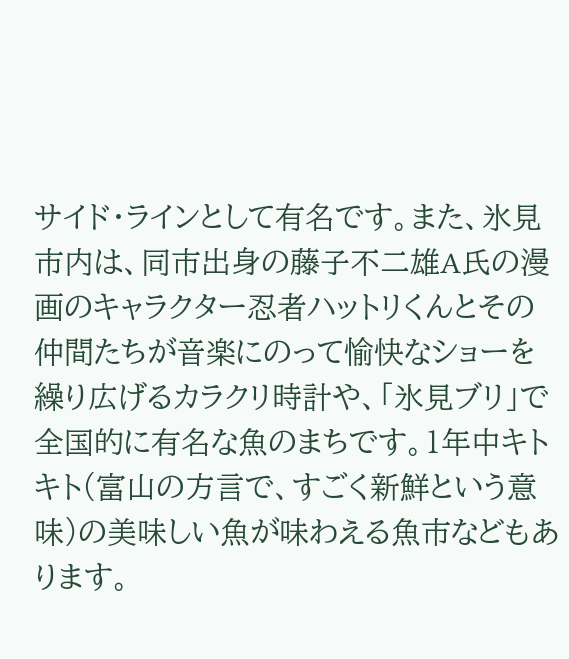サイド・ラインとして有名です。また、氷見市内は、同市出身の藤子不二雄A氏の漫画のキャラクター忍者ハットリくんとその仲間たちが音楽にのって愉快なショーを繰り広げるカラクリ時計や、「氷見ブリ」で全国的に有名な魚のまちです。1年中キトキト(富山の方言で、すごく新鮮という意味)の美味しい魚が味わえる魚市などもあります。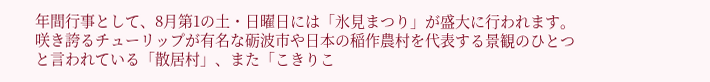年間行事として、8月第1の土・日曜日には「氷見まつり」が盛大に行われます。
咲き誇るチューリップが有名な砺波市や日本の稲作農村を代表する景観のひとつと言われている「散居村」、また「こきりこ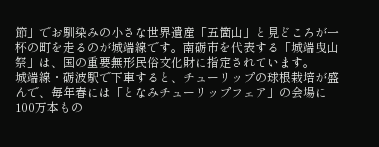節」でお馴染みの小さな世界遺産「五箇山」と見どころが一杯の町を走るのが城端線です。南砺市を代表する「城端曳山祭」は、国の重要無形民俗文化財に指定されています。
城端線・砺波駅で下車すると、チューリップの球根栽培が盛んで、毎年春には「となみチューリップフェア」の会場に100万本もの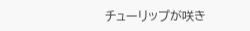チューリップが咲き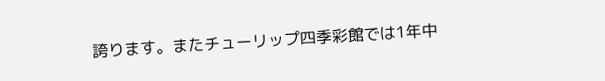誇ります。またチューリップ四季彩館では1年中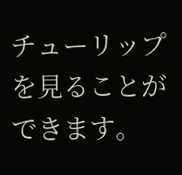チューリップを見ることができます。